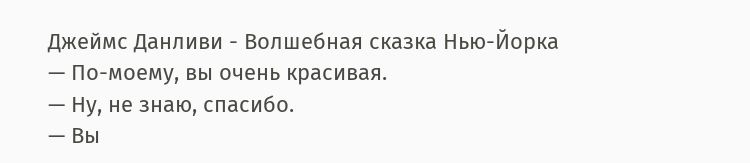Джеймс Данливи - Волшебная сказка Нью-Йорка
— По-моему, вы очень красивая.
— Ну, не знаю, спасибо.
— Вы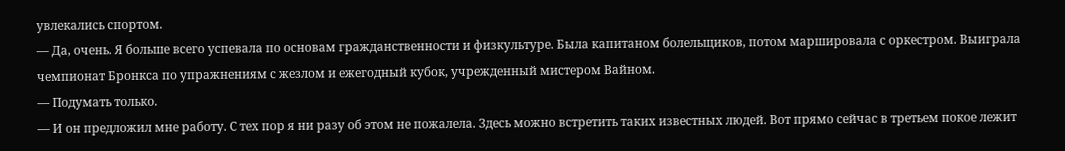увлекались спортом.
— Да, очень. Я больше всего успевала по основам гражданственности и физкультуре. Была капитаном болельщиков, потом маршировала с оркестром. Выиграла чемпионат Бронкса по упражнениям с жезлом и ежегодный кубок, учрежденный мистером Вайном.
— Подумать только.
— И он предложил мне работу. С тех пор я ни разу об этом не пожалела. Здесь можно встретить таких известных людей. Вот прямо сейчас в третьем покое лежит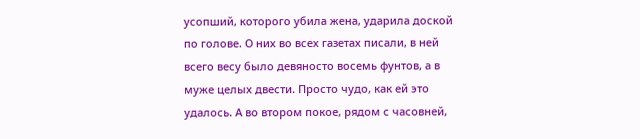усопший, которого убила жена, ударила доской по голове. О них во всех газетах писали, в ней всего весу было девяносто восемь фунтов, а в муже целых двести. Просто чудо, как ей это удалось. А во втором покое, рядом с часовней,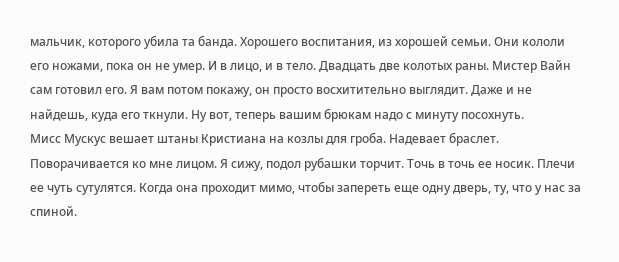мальчик, которого убила та банда. Хорошего воспитания, из хорошей семьи. Они кололи его ножами, пока он не умер. И в лицо, и в тело. Двадцать две колотых раны. Мистер Вайн сам готовил его. Я вам потом покажу, он просто восхитительно выглядит. Даже и не найдешь, куда его ткнули. Ну вот, теперь вашим брюкам надо с минуту посохнуть.
Мисс Мускус вешает штаны Кристиана на козлы для гроба. Надевает браслет. Поворачивается ко мне лицом. Я сижу, подол рубашки торчит. Точь в точь ее носик. Плечи ее чуть сутулятся. Когда она проходит мимо, чтобы запереть еще одну дверь, ту, что у нас за спиной.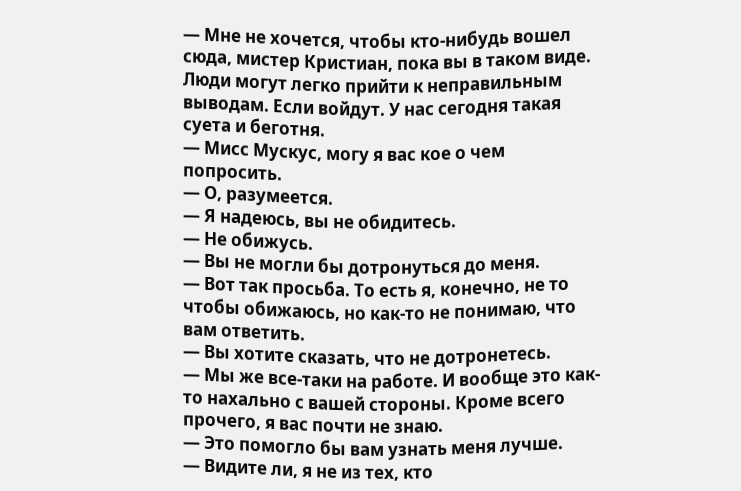— Мне не хочется, чтобы кто-нибудь вошел сюда, мистер Кристиан, пока вы в таком виде. Люди могут легко прийти к неправильным выводам. Если войдут. У нас сегодня такая суета и беготня.
— Мисс Мускус, могу я вас кое о чем попросить.
— О, разумеется.
— Я надеюсь, вы не обидитесь.
— Не обижусь.
— Вы не могли бы дотронуться до меня.
— Вот так просьба. То есть я, конечно, не то чтобы обижаюсь, но как-то не понимаю, что вам ответить.
— Вы хотите сказать, что не дотронетесь.
— Мы же все-таки на работе. И вообще это как-то нахально с вашей стороны. Кроме всего прочего, я вас почти не знаю.
— Это помогло бы вам узнать меня лучше.
— Видите ли, я не из тех, кто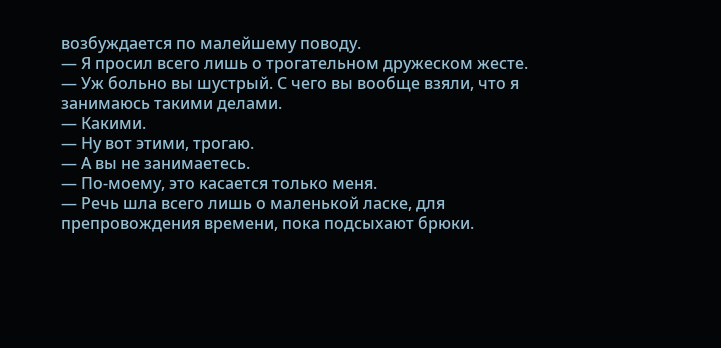возбуждается по малейшему поводу.
— Я просил всего лишь о трогательном дружеском жесте.
— Уж больно вы шустрый. С чего вы вообще взяли, что я занимаюсь такими делами.
— Какими.
— Ну вот этими, трогаю.
— А вы не занимаетесь.
— По-моему, это касается только меня.
— Речь шла всего лишь о маленькой ласке, для препровождения времени, пока подсыхают брюки.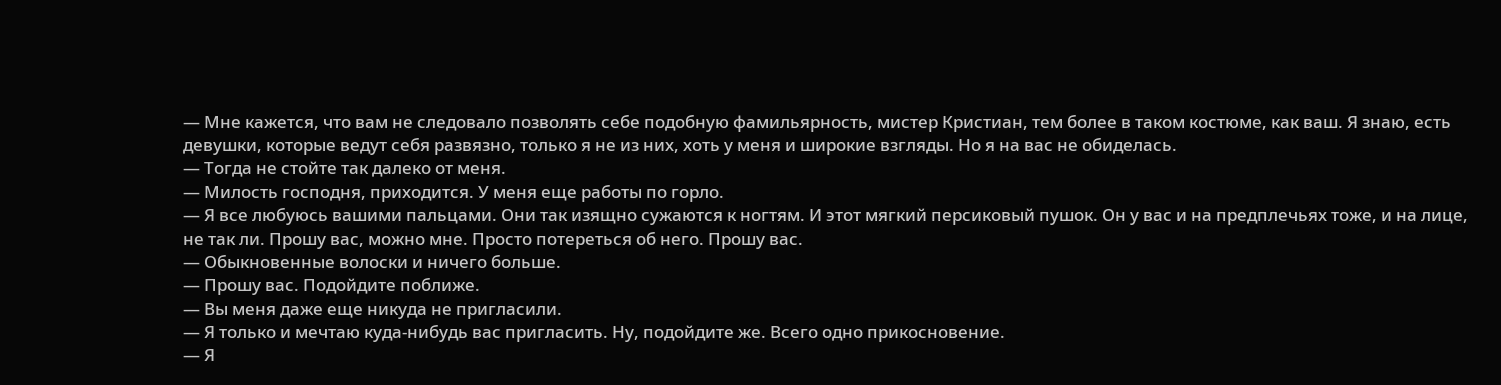— Мне кажется, что вам не следовало позволять себе подобную фамильярность, мистер Кристиан, тем более в таком костюме, как ваш. Я знаю, есть девушки, которые ведут себя развязно, только я не из них, хоть у меня и широкие взгляды. Но я на вас не обиделась.
— Тогда не стойте так далеко от меня.
— Милость господня, приходится. У меня еще работы по горло.
— Я все любуюсь вашими пальцами. Они так изящно сужаются к ногтям. И этот мягкий персиковый пушок. Он у вас и на предплечьях тоже, и на лице, не так ли. Прошу вас, можно мне. Просто потереться об него. Прошу вас.
— Обыкновенные волоски и ничего больше.
— Прошу вас. Подойдите поближе.
— Вы меня даже еще никуда не пригласили.
— Я только и мечтаю куда-нибудь вас пригласить. Ну, подойдите же. Всего одно прикосновение.
— Я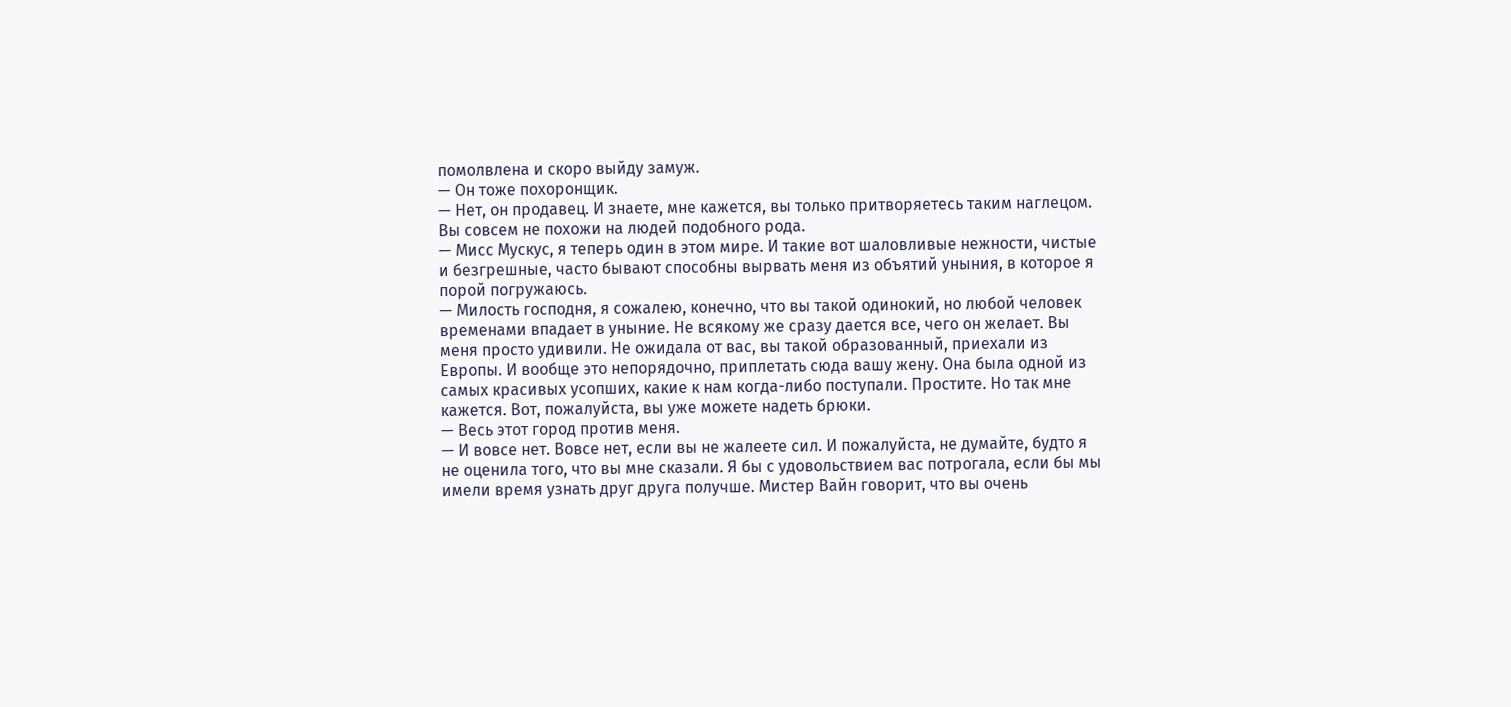помолвлена и скоро выйду замуж.
— Он тоже похоронщик.
— Нет, он продавец. И знаете, мне кажется, вы только притворяетесь таким наглецом. Вы совсем не похожи на людей подобного рода.
— Мисс Мускус, я теперь один в этом мире. И такие вот шаловливые нежности, чистые и безгрешные, часто бывают способны вырвать меня из объятий уныния, в которое я порой погружаюсь.
— Милость господня, я сожалею, конечно, что вы такой одинокий, но любой человек временами впадает в уныние. Не всякому же сразу дается все, чего он желает. Вы меня просто удивили. Не ожидала от вас, вы такой образованный, приехали из Европы. И вообще это непорядочно, приплетать сюда вашу жену. Она была одной из самых красивых усопших, какие к нам когда-либо поступали. Простите. Но так мне кажется. Вот, пожалуйста, вы уже можете надеть брюки.
— Весь этот город против меня.
— И вовсе нет. Вовсе нет, если вы не жалеете сил. И пожалуйста, не думайте, будто я не оценила того, что вы мне сказали. Я бы с удовольствием вас потрогала, если бы мы имели время узнать друг друга получше. Мистер Вайн говорит, что вы очень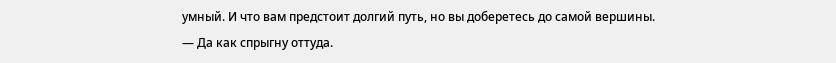умный. И что вам предстоит долгий путь, но вы доберетесь до самой вершины.
— Да как спрыгну оттуда.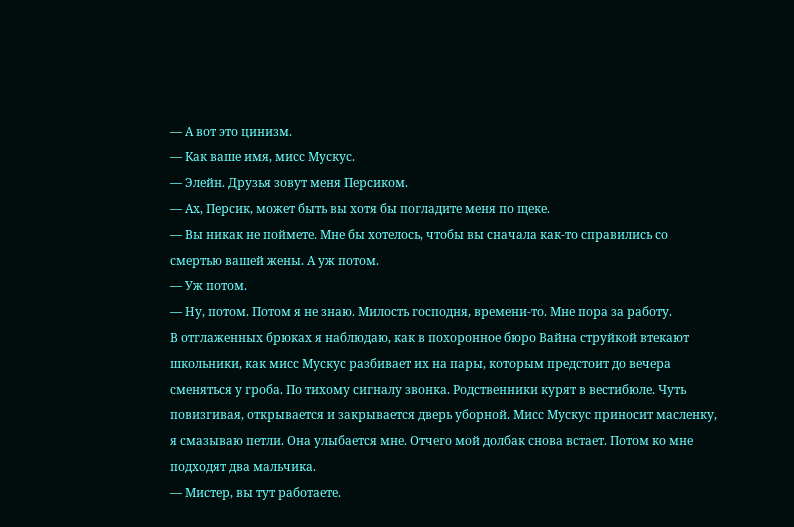— А вот это цинизм.
— Как ваше имя, мисс Мускус.
— Элейн. Друзья зовут меня Персиком.
— Ах, Персик, может быть вы хотя бы погладите меня по щеке.
— Вы никак не поймете. Мне бы хотелось, чтобы вы сначала как-то справились со смертью вашей жены. А уж потом.
— Уж потом.
— Ну, потом. Потом я не знаю. Милость господня, времени-то. Мне пора за работу.
В отглаженных брюках я наблюдаю, как в похоронное бюро Вайна струйкой втекают школьники, как мисс Мускус разбивает их на пары, которым предстоит до вечера сменяться у гроба. По тихому сигналу звонка. Родственники курят в вестибюле. Чуть повизгивая, открывается и закрывается дверь уборной. Мисс Мускус приносит масленку, я смазываю петли. Она улыбается мне. Отчего мой долбак снова встает. Потом ко мне подходят два мальчика.
— Мистер, вы тут работаете.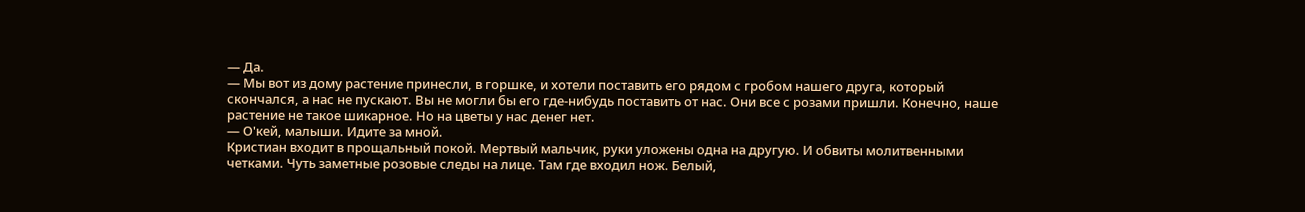— Да.
— Мы вот из дому растение принесли, в горшке, и хотели поставить его рядом с гробом нашего друга, который скончался, а нас не пускают. Вы не могли бы его где-нибудь поставить от нас. Они все с розами пришли. Конечно, наше растение не такое шикарное. Но на цветы у нас денег нет.
— О'кей, малыши. Идите за мной.
Кристиан входит в прощальный покой. Мертвый мальчик, руки уложены одна на другую. И обвиты молитвенными четками. Чуть заметные розовые следы на лице. Там где входил нож. Белый,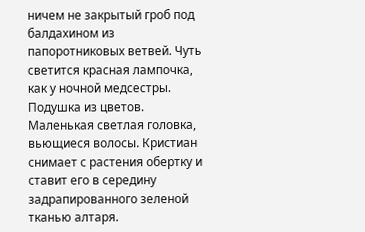ничем не закрытый гроб под балдахином из папоротниковых ветвей. Чуть светится красная лампочка, как у ночной медсестры. Подушка из цветов. Маленькая светлая головка, вьющиеся волосы. Кристиан снимает с растения обертку и ставит его в середину задрапированного зеленой тканью алтаря.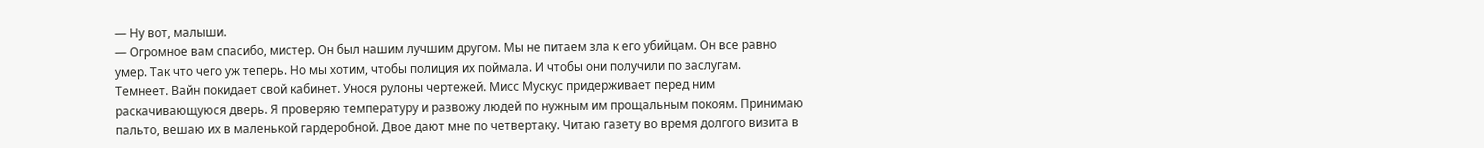— Ну вот, малыши.
— Огромное вам спасибо, мистер. Он был нашим лучшим другом. Мы не питаем зла к его убийцам. Он все равно умер. Так что чего уж теперь. Но мы хотим, чтобы полиция их поймала. И чтобы они получили по заслугам.
Темнеет. Вайн покидает свой кабинет. Унося рулоны чертежей. Мисс Мускус придерживает перед ним раскачивающуюся дверь. Я проверяю температуру и развожу людей по нужным им прощальным покоям. Принимаю пальто, вешаю их в маленькой гардеробной. Двое дают мне по четвертаку. Читаю газету во время долгого визита в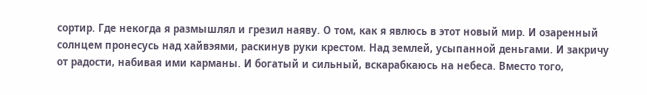сортир. Где некогда я размышлял и грезил наяву. О том, как я явлюсь в этот новый мир. И озаренный солнцем пронесусь над хайвэями, раскинув руки крестом. Над землей, усыпанной деньгами. И закричу от радости, набивая ими карманы. И богатый и сильный, вскарабкаюсь на небеса. Вместо того,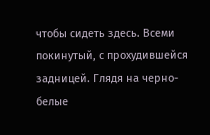чтобы сидеть здесь. Всеми покинутый, с прохудившейся задницей. Глядя на черно-белые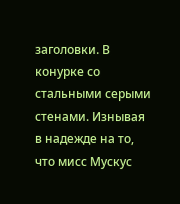заголовки. В конурке со стальными серыми стенами. Изнывая в надежде на то, что мисс Мускус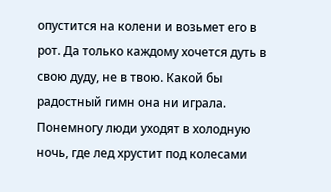опустится на колени и возьмет его в рот. Да только каждому хочется дуть в свою дуду, не в твою. Какой бы радостный гимн она ни играла.
Понемногу люди уходят в холодную ночь, где лед хрустит под колесами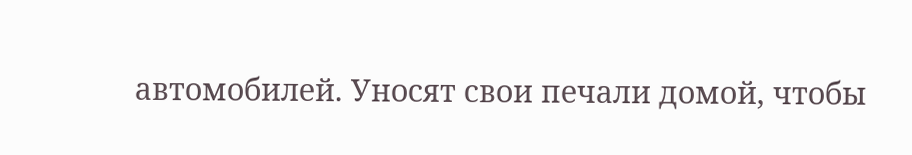автомобилей. Уносят свои печали домой, чтобы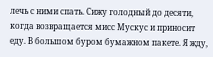лечь с ними спать. Сижу голодный до десяти, когда возвращается мисс Мускус и приносит еду. В большом буром бумажном пакете. Я жду,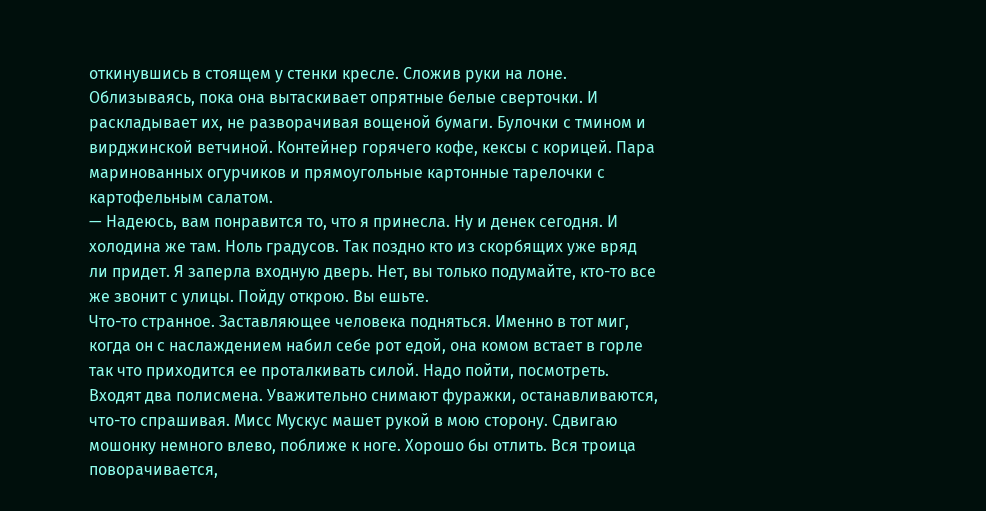откинувшись в стоящем у стенки кресле. Сложив руки на лоне. Облизываясь, пока она вытаскивает опрятные белые сверточки. И раскладывает их, не разворачивая вощеной бумаги. Булочки с тмином и вирджинской ветчиной. Контейнер горячего кофе, кексы с корицей. Пара маринованных огурчиков и прямоугольные картонные тарелочки с картофельным салатом.
— Надеюсь, вам понравится то, что я принесла. Ну и денек сегодня. И холодина же там. Ноль градусов. Так поздно кто из скорбящих уже вряд ли придет. Я заперла входную дверь. Нет, вы только подумайте, кто-то все же звонит с улицы. Пойду открою. Вы ешьте.
Что-то странное. Заставляющее человека подняться. Именно в тот миг, когда он с наслаждением набил себе рот едой, она комом встает в горле так что приходится ее проталкивать силой. Надо пойти, посмотреть. Входят два полисмена. Уважительно снимают фуражки, останавливаются, что-то спрашивая. Мисс Мускус машет рукой в мою сторону. Сдвигаю мошонку немного влево, поближе к ноге. Хорошо бы отлить. Вся троица поворачивается,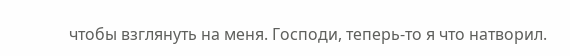чтобы взглянуть на меня. Господи, теперь-то я что натворил.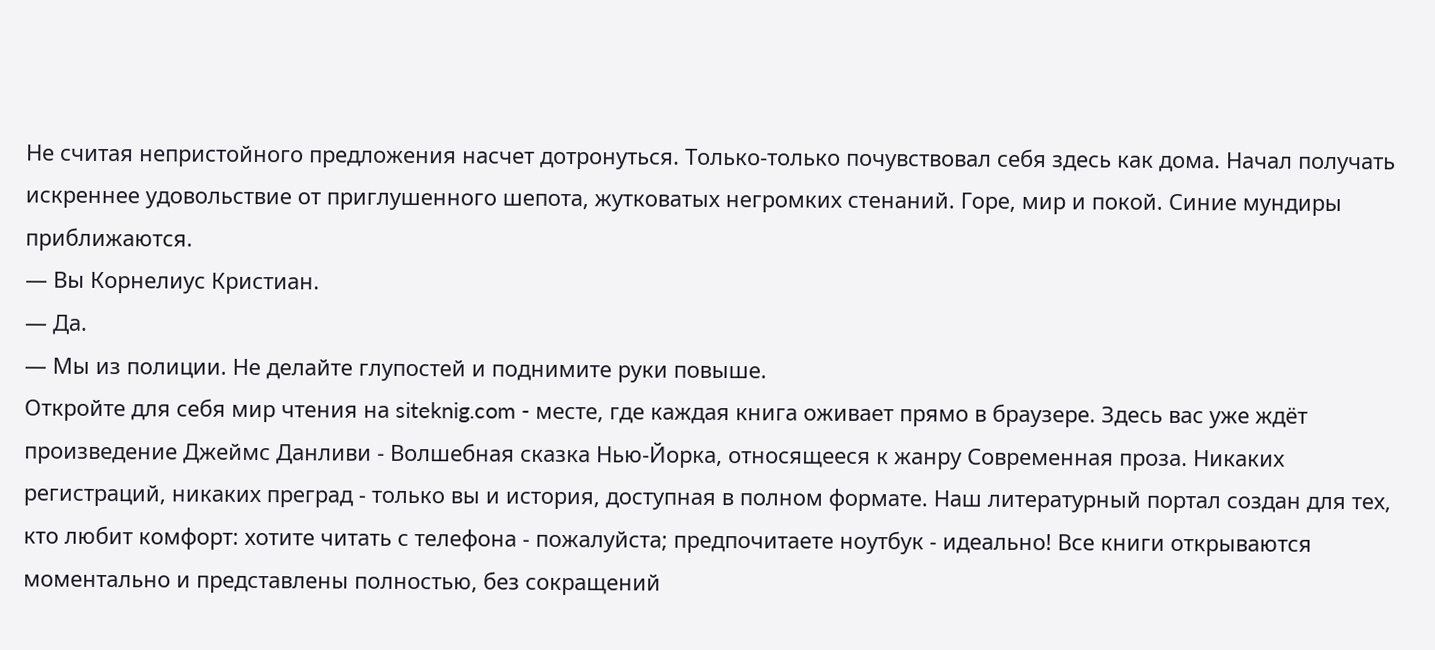Не считая непристойного предложения насчет дотронуться. Только-только почувствовал себя здесь как дома. Начал получать искреннее удовольствие от приглушенного шепота, жутковатых негромких стенаний. Горе, мир и покой. Синие мундиры приближаются.
— Вы Корнелиус Кристиан.
— Да.
— Мы из полиции. Не делайте глупостей и поднимите руки повыше.
Откройте для себя мир чтения на siteknig.com - месте, где каждая книга оживает прямо в браузере. Здесь вас уже ждёт произведение Джеймс Данливи - Волшебная сказка Нью-Йорка, относящееся к жанру Современная проза. Никаких регистраций, никаких преград - только вы и история, доступная в полном формате. Наш литературный портал создан для тех, кто любит комфорт: хотите читать с телефона - пожалуйста; предпочитаете ноутбук - идеально! Все книги открываются моментально и представлены полностью, без сокращений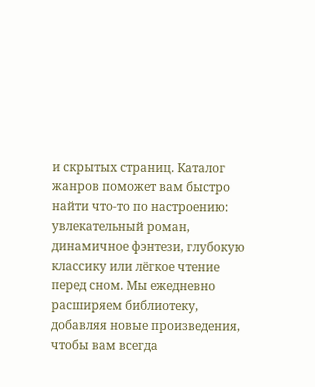и скрытых страниц. Каталог жанров поможет вам быстро найти что-то по настроению: увлекательный роман, динамичное фэнтези, глубокую классику или лёгкое чтение перед сном. Мы ежедневно расширяем библиотеку, добавляя новые произведения, чтобы вам всегда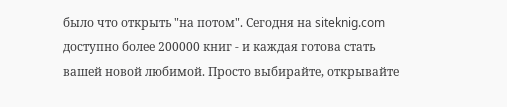было что открыть "на потом". Сегодня на siteknig.com доступно более 200000 книг - и каждая готова стать вашей новой любимой. Просто выбирайте, открывайте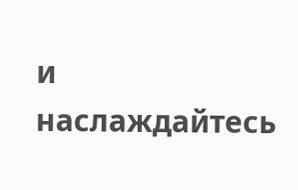и наслаждайтесь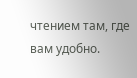чтением там, где вам удобно.